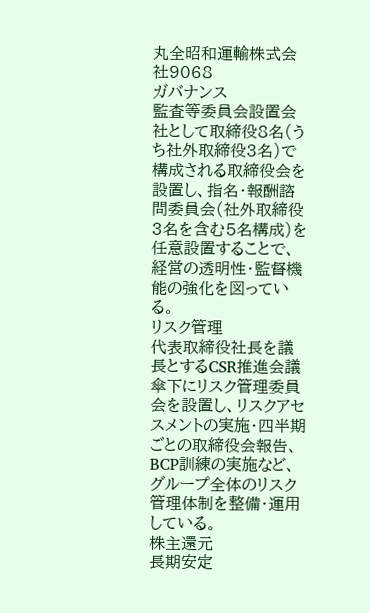丸全昭和運輸株式会社9068
ガバナンス
監査等委員会設置会社として取締役8名(うち社外取締役3名)で構成される取締役会を設置し、指名・報酬諮問委員会(社外取締役3名を含む5名構成)を任意設置することで、経営の透明性・監督機能の強化を図っている。
リスク管理
代表取締役社長を議長とするCSR推進会議傘下にリスク管理委員会を設置し、リスクアセスメントの実施・四半期ごとの取締役会報告、BCP訓練の実施など、グループ全体のリスク管理体制を整備・運用している。
株主還元
長期安定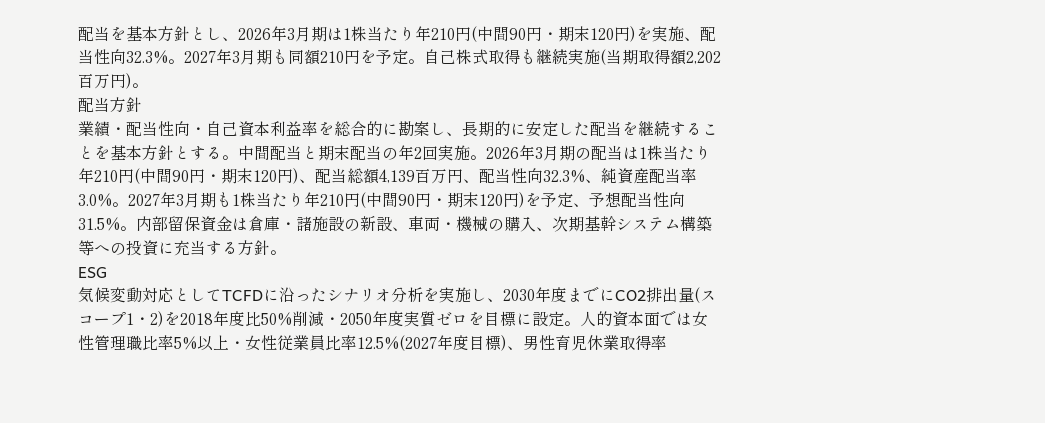配当を基本方針とし、2026年3月期は1株当たり年210円(中間90円・期末120円)を実施、配当性向32.3%。2027年3月期も同額210円を予定。自己株式取得も継続実施(当期取得額2,202百万円)。
配当方針
業績・配当性向・自己資本利益率を総合的に勘案し、長期的に安定した配当を継続することを基本方針とする。中間配当と期末配当の年2回実施。2026年3月期の配当は1株当たり年210円(中間90円・期末120円)、配当総額4,139百万円、配当性向32.3%、純資産配当率3.0%。2027年3月期も1株当たり年210円(中間90円・期末120円)を予定、予想配当性向31.5%。内部留保資金は倉庫・諸施設の新設、車両・機械の購入、次期基幹システム構築等への投資に充当する方針。
ESG
気候変動対応としてTCFDに沿ったシナリオ分析を実施し、2030年度までにCO2排出量(スコープ1・2)を2018年度比50%削減・2050年度実質ゼロを目標に設定。人的資本面では女性管理職比率5%以上・女性従業員比率12.5%(2027年度目標)、男性育児休業取得率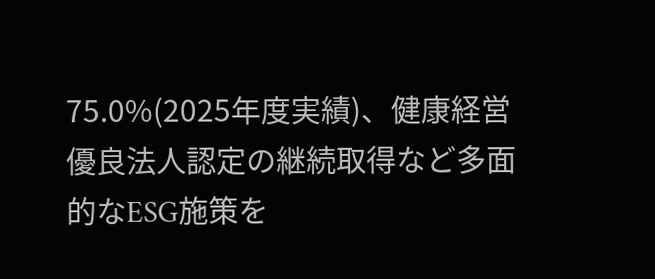75.0%(2025年度実績)、健康経営優良法人認定の継続取得など多面的なESG施策を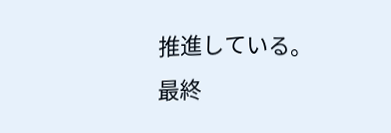推進している。
最終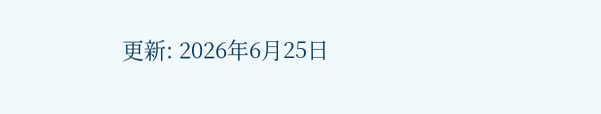更新: 2026年6月25日